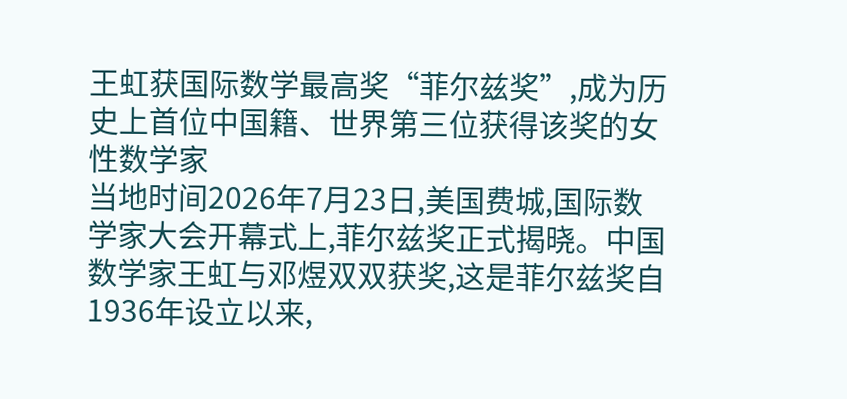王虹获国际数学最高奖“菲尔兹奖”,成为历史上首位中国籍、世界第三位获得该奖的女性数学家
当地时间2026年7月23日,美国费城,国际数学家大会开幕式上,菲尔兹奖正式揭晓。中国数学家王虹与邓煜双双获奖,这是菲尔兹奖自1936年设立以来,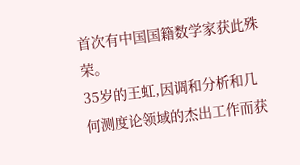首次有中国国籍数学家获此殊荣。
35岁的王虹,因调和分析和几何测度论领域的杰出工作而获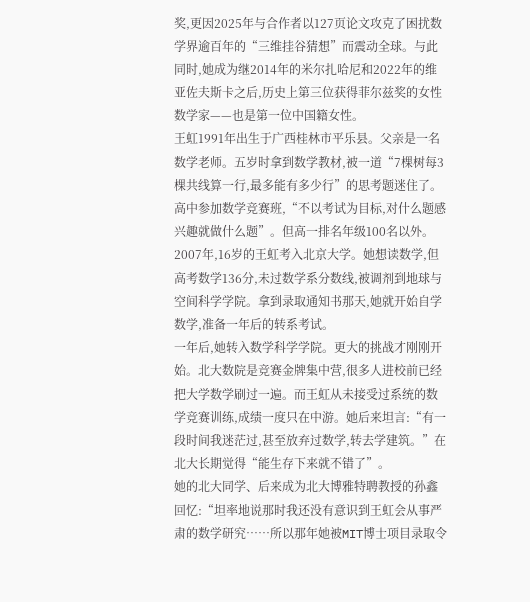奖,更因2025年与合作者以127页论文攻克了困扰数学界逾百年的“三维挂谷猜想”而震动全球。与此同时,她成为继2014年的米尔扎哈尼和2022年的维亚佐夫斯卡之后,历史上第三位获得菲尔兹奖的女性数学家——也是第一位中国籍女性。
王虹1991年出生于广西桂林市平乐县。父亲是一名数学老师。五岁时拿到数学教材,被一道“7棵树每3棵共线算一行,最多能有多少行”的思考题迷住了。高中参加数学竞赛班,“不以考试为目标,对什么题感兴趣就做什么题”。但高一排名年级100名以外。
2007年,16岁的王虹考入北京大学。她想读数学,但高考数学136分,未过数学系分数线,被调剂到地球与空间科学学院。拿到录取通知书那天,她就开始自学数学,准备一年后的转系考试。
一年后,她转入数学科学学院。更大的挑战才刚刚开始。北大数院是竞赛金牌集中营,很多人进校前已经把大学数学刷过一遍。而王虹从未接受过系统的数学竞赛训练,成绩一度只在中游。她后来坦言:“有一段时间我迷茫过,甚至放弃过数学,转去学建筑。”在北大长期觉得“能生存下来就不错了”。
她的北大同学、后来成为北大博雅特聘教授的孙鑫回忆:“坦率地说那时我还没有意识到王虹会从事严肃的数学研究……所以那年她被MIT博士项目录取令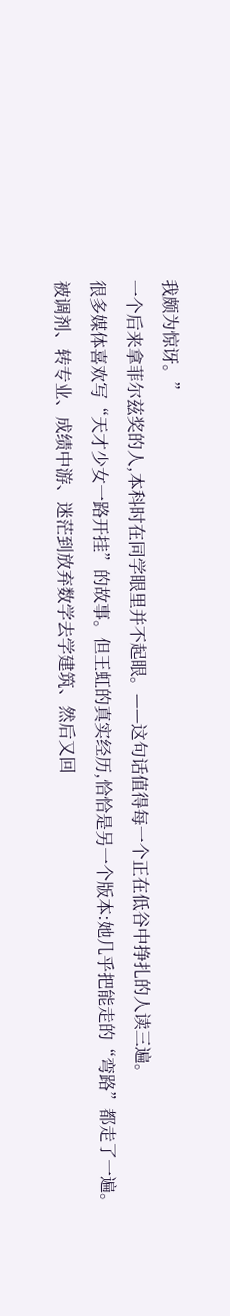我颇为惊讶。”
一个后来拿菲尔兹奖的人,本科时在同学眼里并不起眼。——这句话值得每一个正在低谷中挣扎的人读三遍。
很多媒体喜欢写“天才少女一路开挂”的故事。但王虹的真实经历,恰恰是另一个版本:她几乎把能走的“弯路”都走了一遍。
被调剂、转专业、成绩中游、迷茫到放弃数学去学建筑、然后又回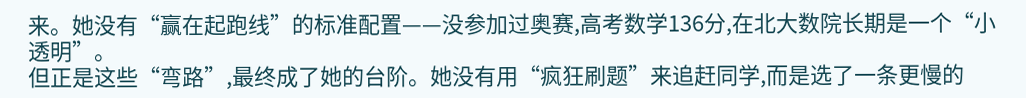来。她没有“赢在起跑线”的标准配置——没参加过奥赛,高考数学136分,在北大数院长期是一个“小透明”。
但正是这些“弯路”,最终成了她的台阶。她没有用“疯狂刷题”来追赶同学,而是选了一条更慢的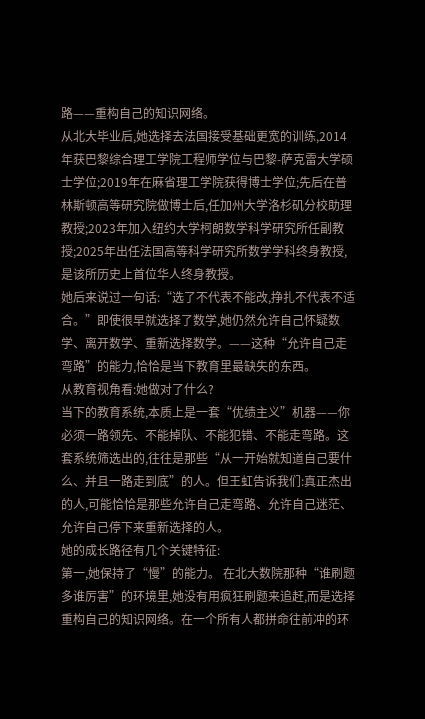路——重构自己的知识网络。
从北大毕业后,她选择去法国接受基础更宽的训练,2014年获巴黎综合理工学院工程师学位与巴黎-萨克雷大学硕士学位;2019年在麻省理工学院获得博士学位;先后在普林斯顿高等研究院做博士后,任加州大学洛杉矶分校助理教授;2023年加入纽约大学柯朗数学科学研究所任副教授;2025年出任法国高等科学研究所数学学科终身教授,是该所历史上首位华人终身教授。
她后来说过一句话:“选了不代表不能改,挣扎不代表不适合。”即使很早就选择了数学,她仍然允许自己怀疑数学、离开数学、重新选择数学。——这种“允许自己走弯路”的能力,恰恰是当下教育里最缺失的东西。
从教育视角看:她做对了什么?
当下的教育系统,本质上是一套“优绩主义”机器——你必须一路领先、不能掉队、不能犯错、不能走弯路。这套系统筛选出的,往往是那些“从一开始就知道自己要什么、并且一路走到底”的人。但王虹告诉我们:真正杰出的人,可能恰恰是那些允许自己走弯路、允许自己迷茫、允许自己停下来重新选择的人。
她的成长路径有几个关键特征:
第一,她保持了“慢”的能力。 在北大数院那种“谁刷题多谁厉害”的环境里,她没有用疯狂刷题来追赶,而是选择重构自己的知识网络。在一个所有人都拼命往前冲的环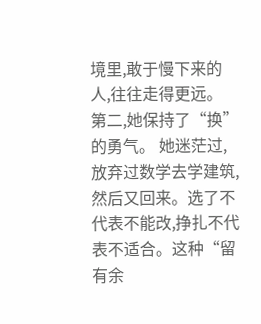境里,敢于慢下来的人,往往走得更远。
第二,她保持了“换”的勇气。 她迷茫过,放弃过数学去学建筑,然后又回来。选了不代表不能改,挣扎不代表不适合。这种“留有余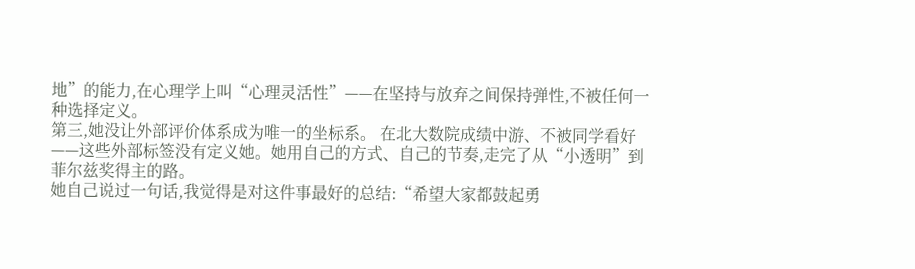地”的能力,在心理学上叫“心理灵活性”——在坚持与放弃之间保持弹性,不被任何一种选择定义。
第三,她没让外部评价体系成为唯一的坐标系。 在北大数院成绩中游、不被同学看好——这些外部标签没有定义她。她用自己的方式、自己的节奏,走完了从“小透明”到菲尔兹奖得主的路。
她自己说过一句话,我觉得是对这件事最好的总结:“希望大家都鼓起勇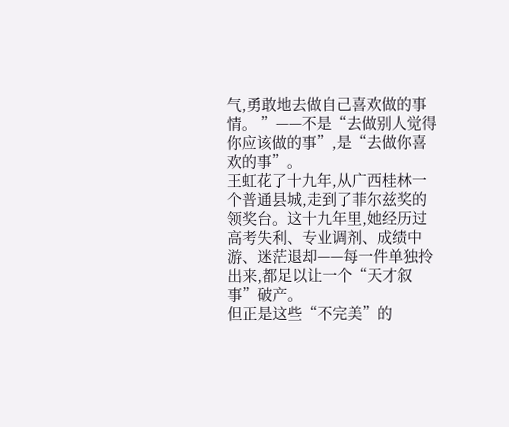气,勇敢地去做自己喜欢做的事情。 ”——不是“去做别人觉得你应该做的事”,是“去做你喜欢的事”。
王虹花了十九年,从广西桂林一个普通县城,走到了菲尔兹奖的领奖台。这十九年里,她经历过高考失利、专业调剂、成绩中游、迷茫退却——每一件单独拎出来,都足以让一个“天才叙事”破产。
但正是这些“不完美”的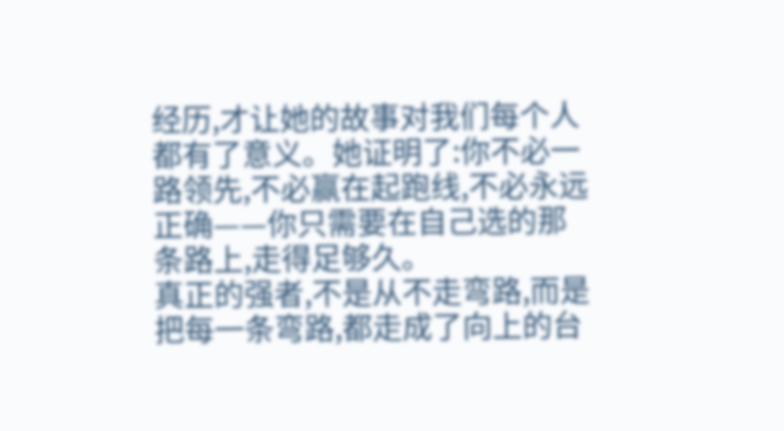经历,才让她的故事对我们每个人都有了意义。她证明了:你不必一路领先,不必赢在起跑线,不必永远正确——你只需要在自己选的那条路上,走得足够久。
真正的强者,不是从不走弯路,而是把每一条弯路,都走成了向上的台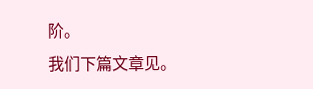阶。
我们下篇文章见。